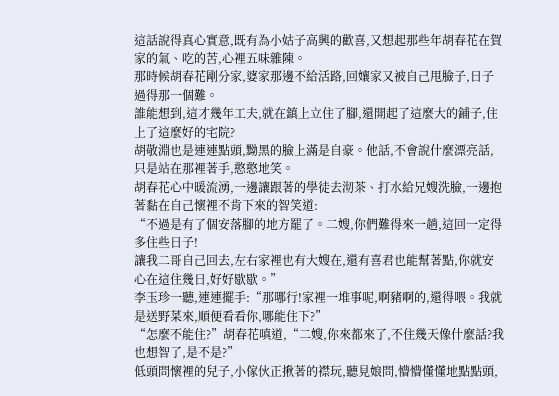這話說得真心實意,既有為小姑子高興的歡喜,又想起那些年胡春花在賀家的氣、吃的苦,心裡五味雜陳。
那時候胡春花剛分家,婆家那邊不給活路,回孃家又被自己甩臉子,日子過得那一個難。
誰能想到,這才幾年工夫,就在鎮上立住了腳,還開起了這麼大的鋪子,住上了這麼好的宅院?
胡敬淵也是連連點頭,黝黑的臉上滿是自豪。他話,不會說什麼漂亮話,只是站在那裡著手,憨憨地笑。
胡春花心中暖流湧,一邊讓跟著的學徒去沏茶、打水給兄嫂洗臉,一邊抱著黏在自己懷裡不肯下來的智笑道:
“不過是有了個安落腳的地方罷了。二嫂,你們難得來一趟,這回一定得多住些日子!
讓我二哥自己回去,左右家裡也有大嫂在,還有喜君也能幫著點,你就安心在這住幾日,好好歇歇。”
李玉珍一聽,連連擺手:“那哪行!家裡一堆事呢,啊豬啊的,還得喂。我就是送野菜來,順便看看你,哪能住下?”
“怎麼不能住?”胡春花嗔道,“二嫂,你來都來了,不住幾天像什麼話?我也想智了,是不是?”
低頭問懷裡的兒子,小傢伙正揪著的襟玩,聽見娘問,懵懵懂懂地點點頭,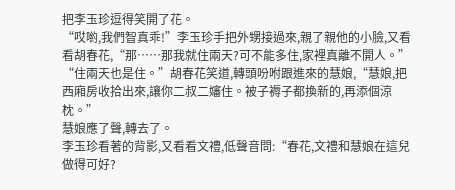把李玉珍逗得笑開了花。
“哎喲,我們智真乖!”李玉珍手把外甥接過來,親了親他的小臉,又看看胡春花,“那……那我就住兩天?可不能多住,家裡真離不開人。”
“住兩天也是住。”胡春花笑道,轉頭吩咐跟進來的慧娘,“慧娘,把西廂房收拾出來,讓你二叔二嬸住。被子褥子都換新的,再添個涼枕。”
慧娘應了聲,轉去了。
李玉珍看著的背影,又看看文禮,低聲音問:“春花,文禮和慧娘在這兒做得可好?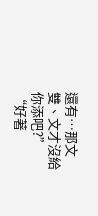還有…那文雙、文才沒給你添吧?”
“好著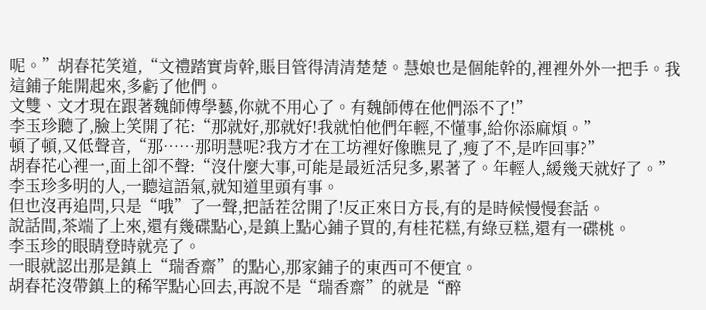呢。”胡春花笑道,“文禮踏實肯幹,賬目管得清清楚楚。慧娘也是個能幹的,裡裡外外一把手。我這鋪子能開起來,多虧了他們。
文雙、文才現在跟著魏師傅學藝,你就不用心了。有魏師傅在他們添不了!”
李玉珍聽了,臉上笑開了花:“那就好,那就好!我就怕他們年輕,不懂事,給你添麻煩。”
頓了頓,又低聲音,“那……那明慧呢?我方才在工坊裡好像瞧見了,瘦了不,是咋回事?”
胡春花心裡一,面上卻不聲:“沒什麼大事,可能是最近活兒多,累著了。年輕人,緩幾天就好了。”
李玉珍多明的人,一聽這語氣,就知道里頭有事。
但也沒再追問,只是“哦”了一聲,把話茬岔開了!反正來日方長,有的是時候慢慢套話。
說話間,茶端了上來,還有幾碟點心,是鎮上點心鋪子買的,有桂花糕,有綠豆糕,還有一碟桃。
李玉珍的眼睛登時就亮了。
一眼就認出那是鎮上“瑞香齋”的點心,那家鋪子的東西可不便宜。
胡春花沒帶鎮上的稀罕點心回去,再說不是“瑞香齋”的就是“醉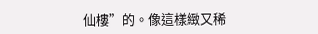仙樓”的。像這樣緻又稀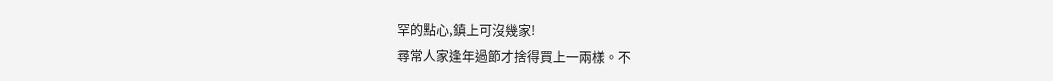罕的點心,鎮上可沒幾家!
尋常人家逢年過節才捨得買上一兩樣。不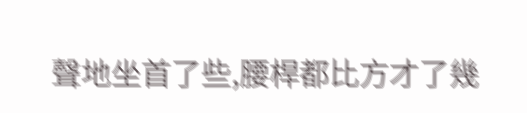聲地坐首了些,腰桿都比方才了幾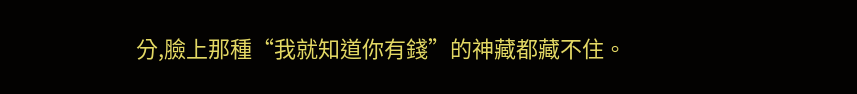分,臉上那種“我就知道你有錢”的神藏都藏不住。